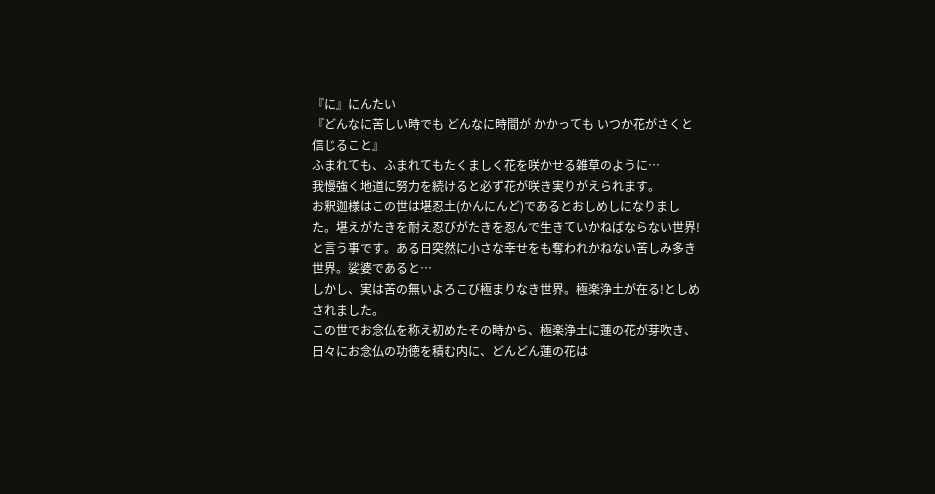『に』にんたい
『どんなに苦しい時でも どんなに時間が かかっても いつか花がさくと 信じること』
ふまれても、ふまれてもたくましく花を咲かせる雑草のように…
我慢強く地道に努力を続けると必ず花が咲き実りがえられます。
お釈迦様はこの世は堪忍土(かんにんど)であるとおしめしになりました。堪えがたきを耐え忍びがたきを忍んで生きていかねばならない世界!と言う事です。ある日突然に小さな幸せをも奪われかねない苦しみ多き世界。娑婆であると…
しかし、実は苦の無いよろこび極まりなき世界。極楽浄土が在る!としめされました。
この世でお念仏を称え初めたその時から、極楽浄土に蓮の花が芽吹き、日々にお念仏の功徳を積む内に、どんどん蓮の花は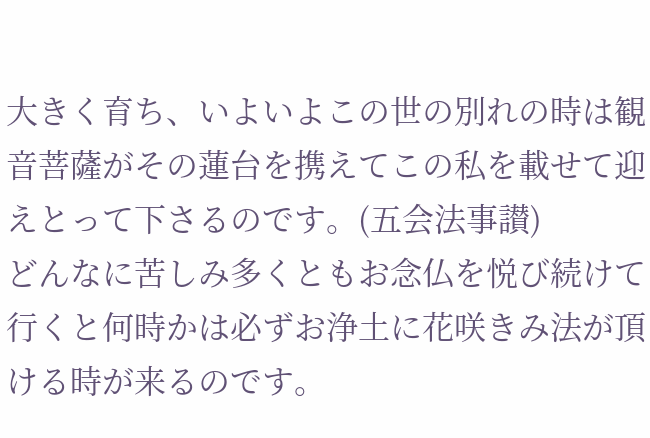大きく育ち、いよいよこの世の別れの時は観音菩薩がその蓮台を携えてこの私を載せて迎えとって下さるのです。(五会法事讃)
どんなに苦しみ多くともお念仏を悦び続けて行くと何時かは必ずお浄土に花咲きみ法が頂ける時が来るのです。